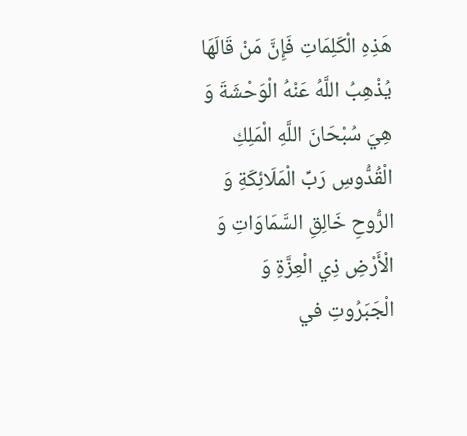هَذِهِ الْكَلِمَاتِ فَإِنَّ مَنْ قَالَهَا يُذْهِبُ اللَّهُ عَنْهُ الْوَحْشَةَ وَ هِيَ سُبْحَانَ اللَّهِ الْمَلِكِ الْقُدُّوسِ رَبِّ الْمَلَائِكَةِ وَ الرُّوحِ خَالِقِ السَّمَاوَاتِ وَ الْأَرْضِ ذِي الْعِزَّةِ وَ الْجَبَرُوتِ في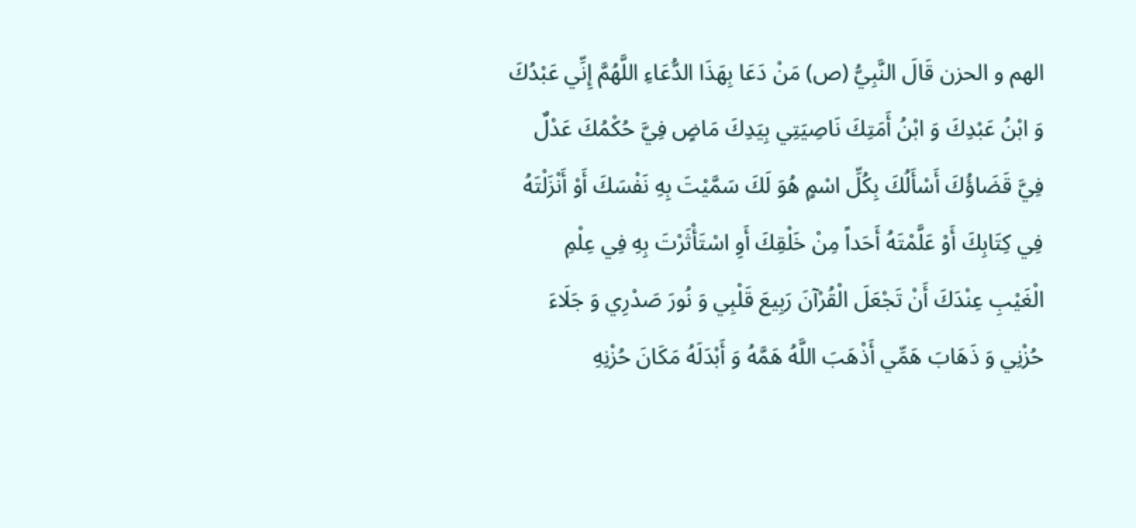الهم و الحزن قَالَ النَّبِيُّ (ص) مَنْ دَعَا بِهَذَا الدُّعَاءِ اللَّهُمَّ إِنِّي عَبْدُكَ وَ ابْنُ عَبْدِكَ وَ ابْنُ أَمَتِكَ نَاصِيَتِي بِيَدِكَ مَاضٍ فِيَّ حُكْمُكَ عَدْلٌ فِيَّ قَضَاؤُكَ أَسْأَلُكَ بِكُلِّ اسْمٍ هُوَ لَكَ سَمَّيْتَ بِهِ نَفْسَكَ أَوْ أَنْزَلْتَهُ فِي كِتَابِكَ أَوْ عَلَّمْتَهُ أَحَداً مِنْ خَلْقِكَ أَوِ اسْتَأْثَرْتَ بِهِ فِي عِلْمِ الْغَيْبِ عِنْدَكَ أَنْ تَجْعَلَ الْقُرْآنَ رَبِيعَ قَلْبِي وَ نُورَ صَدْرِي وَ جَلَاءَ حُزْنِي وَ ذَهَابَ هَمِّي أَذْهَبَ اللَّهُ هَمَّهُ وَ أَبْدَلَهُ مَكَانَ حُزْنِهِ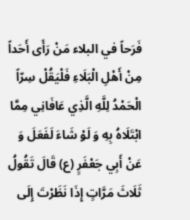فَرَحاً في البلاء مَنْ رَأَى أَحَداً مِنْ أَهْلِ الْبَلَاءِ فَلْيَقُلْ سِرّاً الْحَمْدُ لِلَّهِ الَّذِي عَافَانِي مِمَّا ابْتَلَاهُ بِهِ وَ لَوْ شَاءَ لَفَعَلَ وَ عَنْ أَبِي جَعْفَرٍ (ع) قَالَ تَقُولُ ثَلَاثَ مَرَّاتٍ إِذَا نَظَرْتَ إِلَى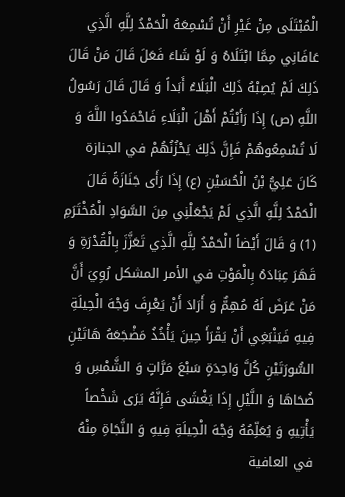الْمُبْتَلَى مِنْ غَيْرِ أَنْ تُسْمِعَهُ الْحَمْدُ لِلَّهِ الَّذِي عَافَانِي مِمَّا ابْتَلَاهُ وَ لَوْ شَاءَ فَعَلَ قَالَ مَنْ قَالَ ذَلِكَ لَمْ يُصِبْهُ ذَلِكَ الْبَلَاءُ أَبَداً وَ قَالَ قَالَ رَسُولُ اللَّهِ (ص) إِذَا رَأَيْتُمْ أَهْلَ الْبَلَاءِ فَاحْمَدُوا اللَّهَ وَ لَا تُسْمِعُوهُمْ فَإِنَّ ذَلِكَ يَحْزُنُهُمْ في الجنازة كَانَ عَلِيُّ بْنُ الْحُسَيْنِ (ع) إِذَا رَأَى جَنَازَةً قَالَ الْحَمْدُ لِلَّهِ الَّذِي لَمْ يَجْعَلْنِي مِنَ السَّوَادِ الْمُخْتَرَمِ (1) وَ قَالَ أَيْضاً الْحَمْدُ لِلَّهِ الَّذِي تَعَزَّزَ بِالْقُدْرَةِ وَ قَهَرَ عِبَادَهُ بِالْمَوْتِ في الأمر المشكل رُوِيَ أَنَّ مَنْ عَرَضَ لَهُ مُهِمٌّ وَ أَرَادَ أَنْ يَعْرِفَ وَجْهَ الْحِيلَةِ فِيهِ فَيَنْبَغِي أَنْ يَقْرَأَ حِينَ يَأْخُذُ مَضْجَعَهُ هَاتَيْنِ السُّورَتَيْنِ كُلَّ وَاحِدَةٍ سَبْعَ مَرَّاتٍ وَ الشَّمْسِ وَ ضُحَاهَا وَ اللَّيْلِ إِذَا يَغْشَى فَإِنَّهُ يَرَى شَخْصاً يَأْتِيهِ وَ يُعَلِّمُهُ وَجْهَ الْحِيلَةِ فِيهِ وَ النَّجَاةِ مِنْهُ في العافية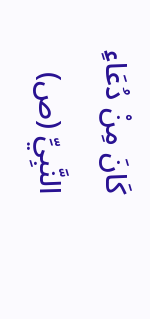كَانَ مِنْ دُعَاءِ النَّبِيِّ (ص)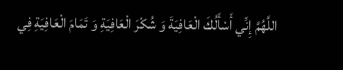اللَّهُمَّ إِنِّي أَسْأَلُكَ الْعَافِيَةَ وَ شُكْرَ الْعَافِيَةِ وَ تَمَامَ الْعَافِيَةِ فِي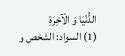الدُّنْيَا وَ الْآخِرَةِ
(1) السواد: الشخص و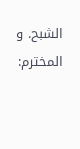الشبح. و المخترم: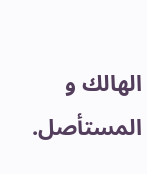الهالك و المستأصل.